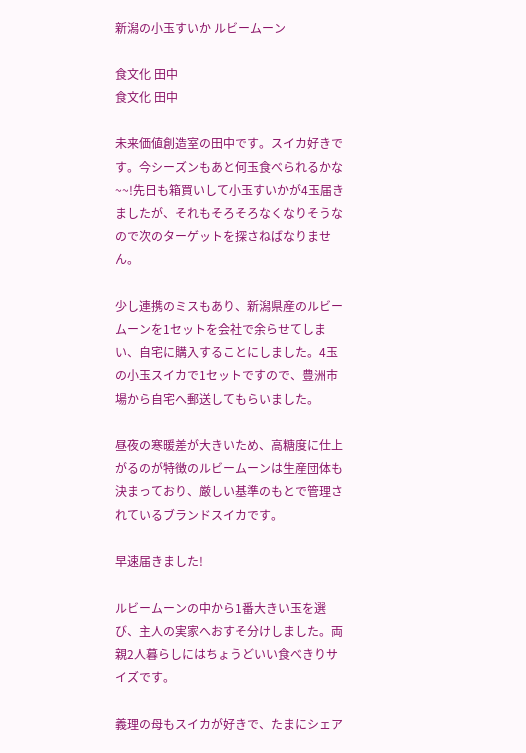新潟の小玉すいか ルビームーン

食文化 田中
食文化 田中

未来価値創造室の田中です。スイカ好きです。今シーズンもあと何玉食べられるかな~~!先日も箱買いして小玉すいかが4玉届きましたが、それもそろそろなくなりそうなので次のターゲットを探さねばなりません。

少し連携のミスもあり、新潟県産のルビームーンを1セットを会社で余らせてしまい、自宅に購入することにしました。4玉の小玉スイカで1セットですので、豊洲市場から自宅へ郵送してもらいました。

昼夜の寒暖差が大きいため、高糖度に仕上がるのが特徴のルビームーンは生産団体も決まっており、厳しい基準のもとで管理されているブランドスイカです。

早速届きました!

ルビームーンの中から1番大きい玉を選び、主人の実家へおすそ分けしました。両親2人暮らしにはちょうどいい食べきりサイズです。

義理の母もスイカが好きで、たまにシェア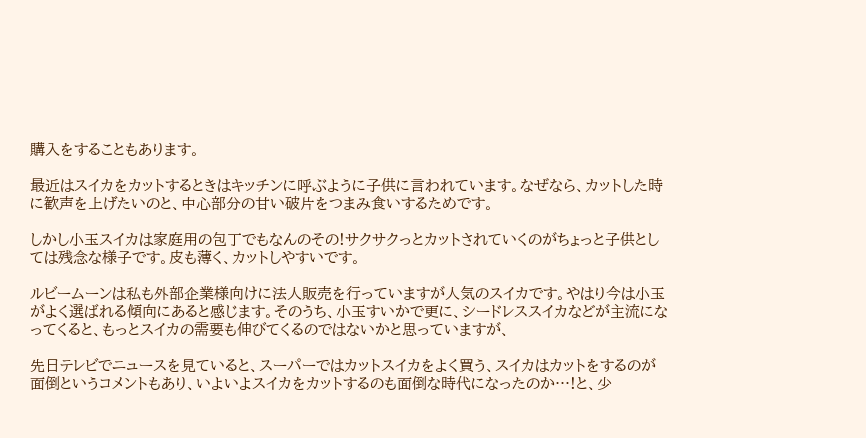購入をすることもあります。

最近はスイカをカットするときはキッチンに呼ぶように子供に言われています。なぜなら、カットした時に歓声を上げたいのと、中心部分の甘い破片をつまみ食いするためです。

しかし小玉スイカは家庭用の包丁でもなんのその!サクサクっとカットされていくのがちょっと子供としては残念な様子です。皮も薄く、カットしやすいです。

ルビームーンは私も外部企業様向けに法人販売を行っていますが人気のスイカです。やはり今は小玉がよく選ばれる傾向にあると感じます。そのうち、小玉すいかで更に、シードレススイカなどが主流になってくると、もっとスイカの需要も伸びてくるのではないかと思っていますが、

先日テレビでニュースを見ていると、スーパーではカットスイカをよく買う、スイカはカットをするのが面倒というコメントもあり、いよいよスイカをカットするのも面倒な時代になったのか…!と、少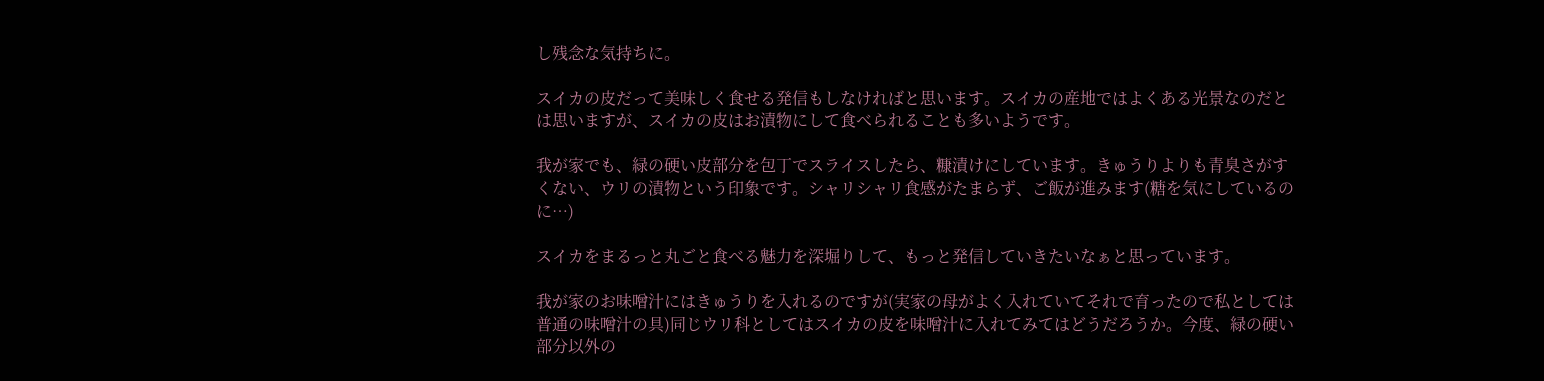し残念な気持ちに。

スイカの皮だって美味しく食せる発信もしなければと思います。スイカの産地ではよくある光景なのだとは思いますが、スイカの皮はお漬物にして食べられることも多いようです。

我が家でも、緑の硬い皮部分を包丁でスライスしたら、糠漬けにしています。きゅうりよりも青臭さがすくない、ウリの漬物という印象です。シャリシャリ食感がたまらず、ご飯が進みます(糖を気にしているのに…)

スイカをまるっと丸ごと食べる魅力を深堀りして、もっと発信していきたいなぁと思っています。

我が家のお味噌汁にはきゅうりを入れるのですが(実家の母がよく入れていてそれで育ったので私としては普通の味噌汁の具)同じウリ科としてはスイカの皮を味噌汁に入れてみてはどうだろうか。今度、緑の硬い部分以外の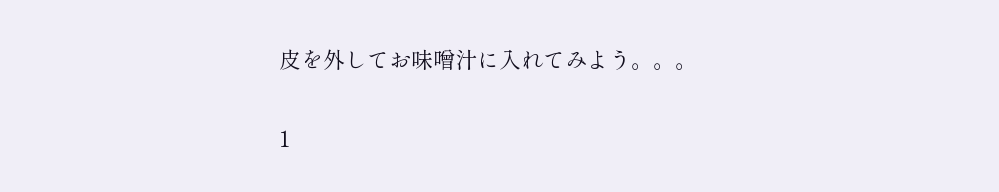皮を外してお味噌汁に入れてみよう。。。

1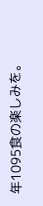年1095食の楽しみを。